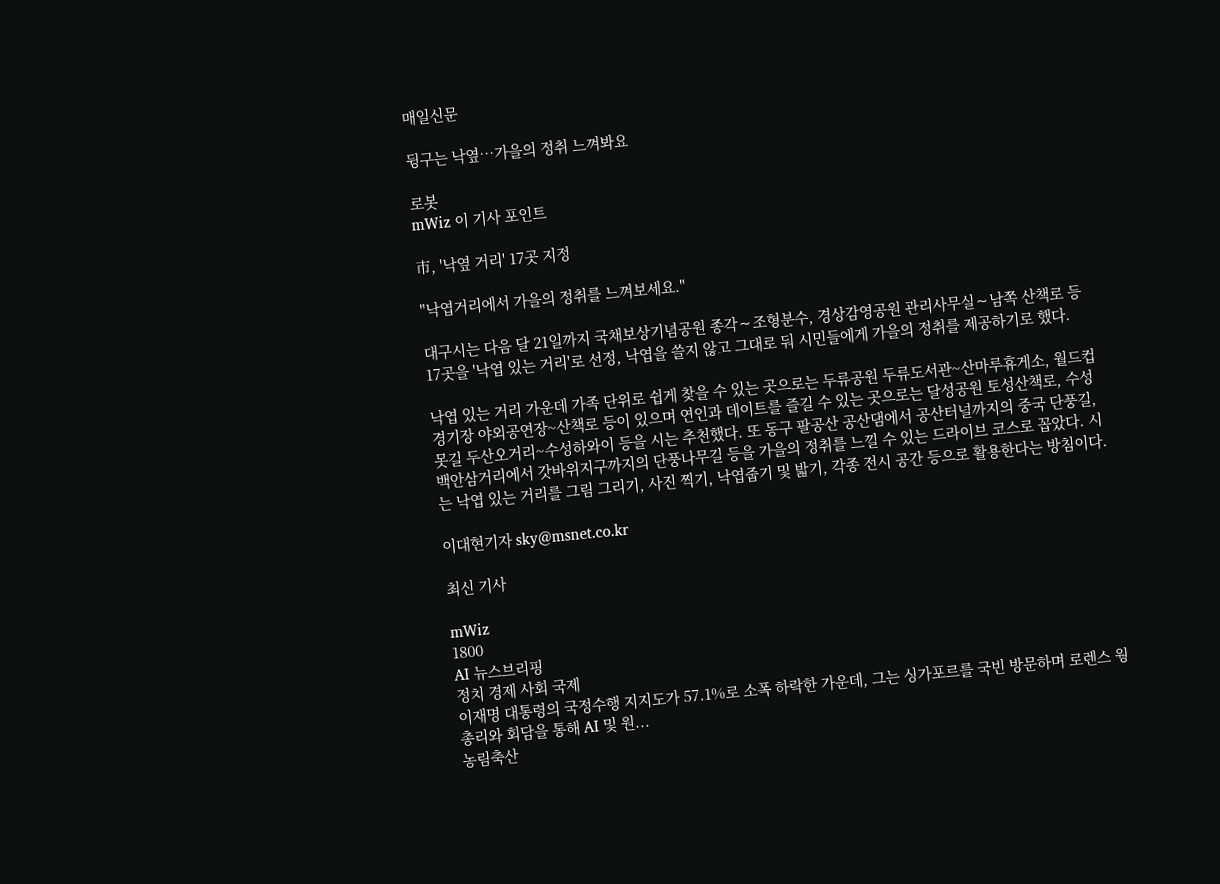매일신문

뒹구는 낙옆…가을의 정취 느껴봐요

로봇
mWiz 이 기사 포인트

市, '낙옆 거리' 17곳 지정

"낙엽거리에서 가을의 정취를 느껴보세요."

대구시는 다음 달 21일까지 국채보상기념공원 종각∼조형분수, 경상감영공원 관리사무실∼남쪽 산책로 등 17곳을 '낙엽 있는 거리'로 선정, 낙엽을 쓸지 않고 그대로 둬 시민들에게 가을의 정취를 제공하기로 했다.

낙엽 있는 거리 가운데 가족 단위로 쉽게 찾을 수 있는 곳으로는 두류공원 두류도서관~산마루휴게소, 월드컵경기장 야외공연장~산책로 등이 있으며 연인과 데이트를 즐길 수 있는 곳으로는 달성공원 토성산책로, 수성못길 두산오거리~수성하와이 등을 시는 추천했다. 또 동구 팔공산 공산댐에서 공산터널까지의 중국 단풍길, 백안삼거리에서 갓바위지구까지의 단풍나무길 등을 가을의 정취를 느낄 수 있는 드라이브 코스로 꼽았다. 시는 낙엽 있는 거리를 그림 그리기, 사진 찍기, 낙엽줍기 및 밟기, 각종 전시 공간 등으로 활용한다는 방침이다.

이대현기자 sky@msnet.co.kr

최신 기사

mWiz
1800
AI 뉴스브리핑
정치 경제 사회 국제
이재명 대통령의 국정수행 지지도가 57.1%로 소폭 하락한 가운데, 그는 싱가포르를 국빈 방문하며 로렌스 웡 총리와 회담을 통해 AI 및 원...
농림축산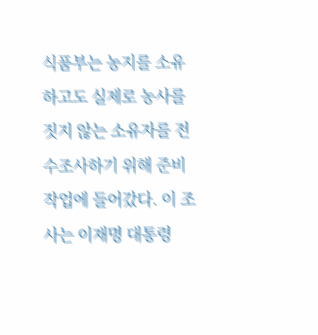식품부는 농지를 소유하고도 실제로 농사를 짓지 않는 소유자를 전수조사하기 위해 준비 작업에 들어갔다. 이 조사는 이재명 대통령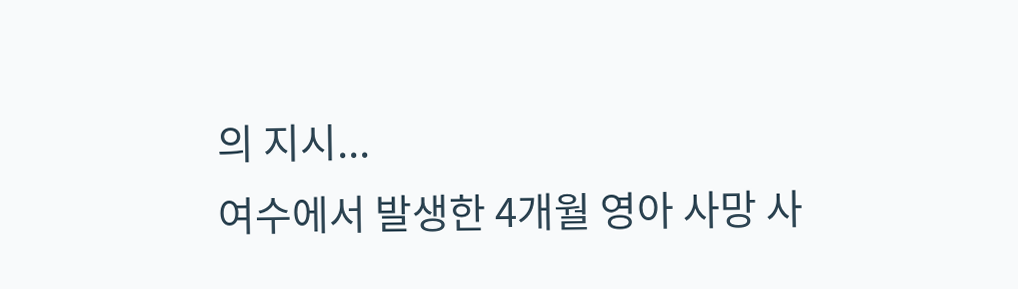의 지시...
여수에서 발생한 4개월 영아 사망 사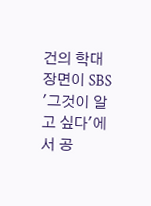건의 학대 장면이 SBS '그것이 알고 싶다'에서 공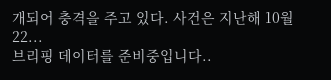개되어 충격을 주고 있다. 사건은 지난해 10월 22...
브리핑 데이터를 준비중입니다..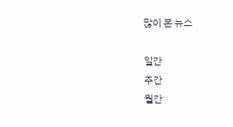많이 본 뉴스

일간
주간
월간